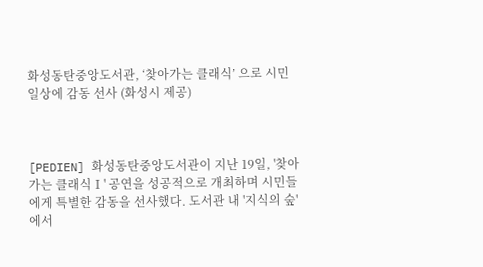화성동탄중앙도서관, ‘찾아가는 클래식’ 으로 시민 일상에 감동 선사 (화성시 제공)



[PEDIEN] 화성동탄중앙도서관이 지난 19일, '찾아가는 클래식Ⅰ' 공연을 성공적으로 개최하며 시민들에게 특별한 감동을 선사했다. 도서관 내 '지식의 숲'에서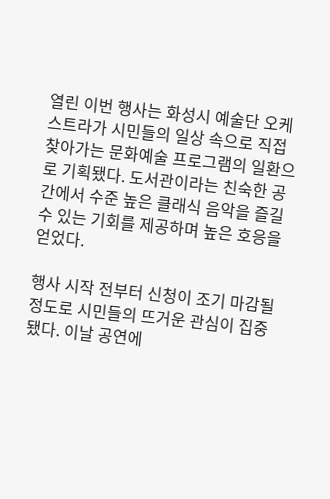열린 이번 행사는 화성시 예술단 오케스트라가 시민들의 일상 속으로 직접 찾아가는 문화예술 프로그램의 일환으로 기획됐다. 도서관이라는 친숙한 공간에서 수준 높은 클래식 음악을 즐길 수 있는 기회를 제공하며 높은 호응을 얻었다.

행사 시작 전부터 신청이 조기 마감될 정도로 시민들의 뜨거운 관심이 집중됐다. 이날 공연에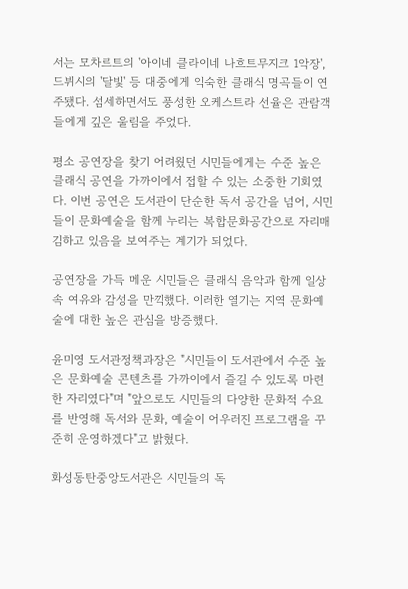서는 모차르트의 '아이네 클라이네 나흐트무지크 1악장', 드뷔시의 '달빛' 등 대중에게 익숙한 클래식 명곡들이 연주됐다. 섬세하면서도 풍성한 오케스트라 선율은 관람객들에게 깊은 울림을 주었다.

평소 공연장을 찾기 어려웠던 시민들에게는 수준 높은 클래식 공연을 가까이에서 접할 수 있는 소중한 기회였다. 이번 공연은 도서관이 단순한 독서 공간을 넘어, 시민들이 문화예술을 함께 누리는 복합문화공간으로 자리매김하고 있음을 보여주는 계기가 되었다.

공연장을 가득 메운 시민들은 클래식 음악과 함께 일상 속 여유와 감성을 만끽했다. 이러한 열기는 지역 문화예술에 대한 높은 관심을 방증했다.

윤미영 도서관정책과장은 "시민들이 도서관에서 수준 높은 문화예술 콘텐츠를 가까이에서 즐길 수 있도록 마련한 자리였다"며 "앞으로도 시민들의 다양한 문화적 수요를 반영해 독서와 문화, 예술이 어우러진 프로그램을 꾸준히 운영하겠다"고 밝혔다.

화성동탄중앙도서관은 시민들의 독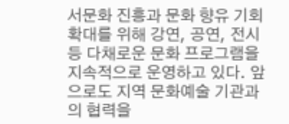서문화 진흥과 문화 향유 기회 확대를 위해 강연, 공연, 전시 등 다채로운 문화 프로그램을 지속적으로 운영하고 있다. 앞으로도 지역 문화예술 기관과의 협력을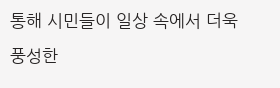통해 시민들이 일상 속에서 더욱 풍성한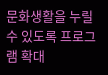문화생활을 누릴 수 있도록 프로그램 확대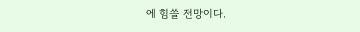에 힘쓸 전망이다.